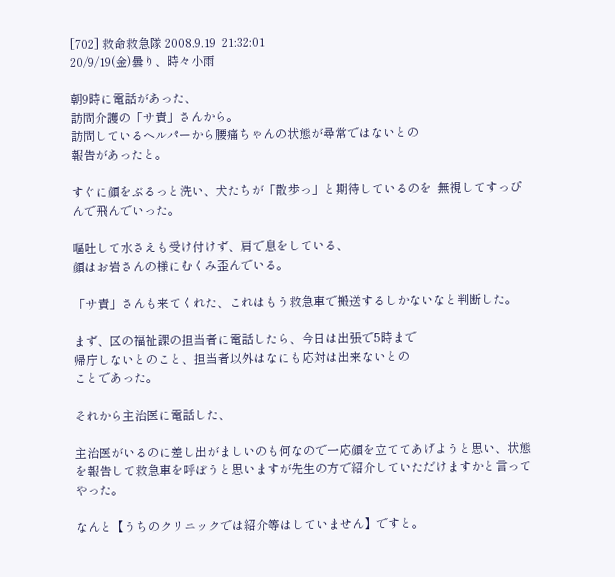[702] 救命救急隊 2008.9.19  21:32:01
20/9/19(金)曇り、時々小雨

朝9時に電話があった、
訪問介護の「サ責」さんから。
訪問しているヘルパーから腰痛ちゃんの状態が尋常ではないとの
報告があったと。

すぐに顔をぶるっと洗い、犬たちが「散歩っ」と期待しているのを  無視してすっぴんで飛んでいった。

嘔吐して水さえも受け付けず、肩で息をしている、
顔はお岩さんの様にむくみ歪んでいる。

「サ責」さんも来てくれた、これはもう救急車で搬送するしかないなと判断した。

まず、区の福祉課の担当者に電話したら、今日は出張で5時まで
帰庁しないとのこと、担当者以外はなにも応対は出来ないとの
ことであった。

それから主治医に電話した、

主治医がいるのに差し出がましいのも何なので一応顔を立ててあげようと思い、状態を報告して救急車を呼ぼうと思いますが先生の方で紹介していただけますかと言ってやった。

なんと【うちのクリニックでは紹介等はしていません】ですと。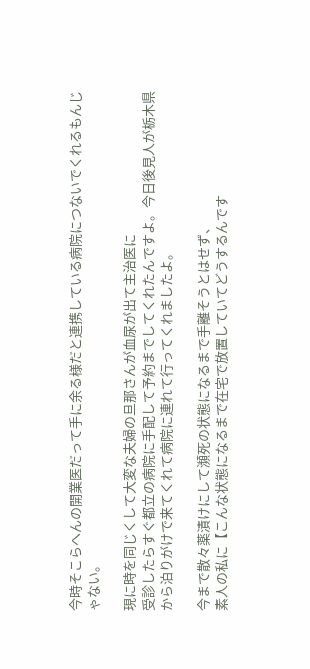今時そこらへんの開業医だって手に余る様だと連携している病院につないでくれるもんじゃない。

現に時を同じくして大変な夫婦の旦那さんが血尿が出て主治医に
受診したらすぐ都立の病院に手配して予約までしてくれたんですよ。今日後見人が栃木県から泊りがけで来てくれて病院に連れて行ってくれましたよ。

今まで散々薬漬けにして瀕死の状態になるまで手離そうとはせず、
素人の私に【こんな状態になるまで在宅で放置していてどうするんです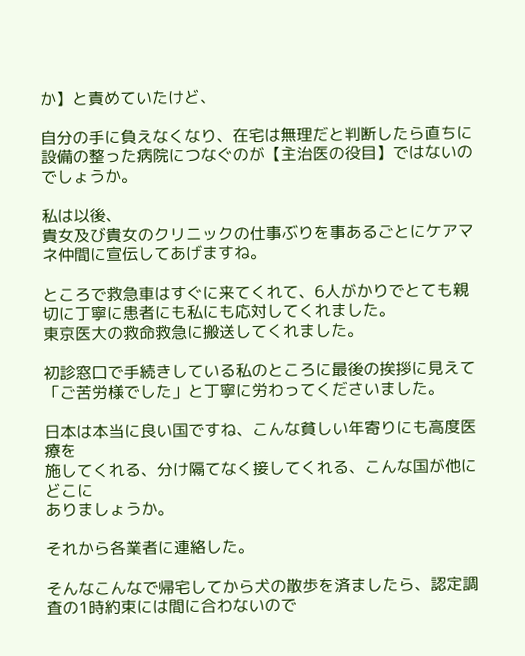か】と責めていたけど、

自分の手に負えなくなり、在宅は無理だと判断したら直ちに設備の整った病院につなぐのが【主治医の役目】ではないのでしょうか。

私は以後、
貴女及び貴女のクリニックの仕事ぶりを事あるごとにケアマネ仲間に宣伝してあげますね。

ところで救急車はすぐに来てくれて、6人がかりでとても親切に丁寧に患者にも私にも応対してくれました。
東京医大の救命救急に搬送してくれました。

初診窓口で手続きしている私のところに最後の挨拶に見えて
「ご苦労様でした」と丁寧に労わってくださいました。

日本は本当に良い国ですね、こんな貧しい年寄りにも高度医療を
施してくれる、分け隔てなく接してくれる、こんな国が他にどこに
ありましょうか。

それから各業者に連絡した。

そんなこんなで帰宅してから犬の散歩を済ましたら、認定調査の1時約束には間に合わないので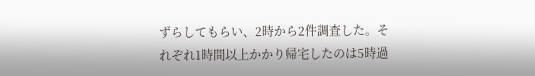ずらしてもらい、2時から2件調査した。それぞれ1時間以上かかり帰宅したのは5時過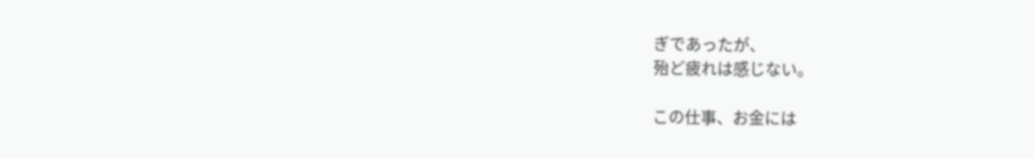ぎであったが、
殆ど疲れは感じない。

この仕事、お金には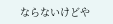ならないけどや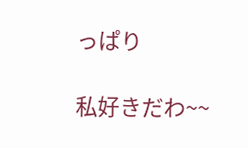っぱり

私好きだわ~~